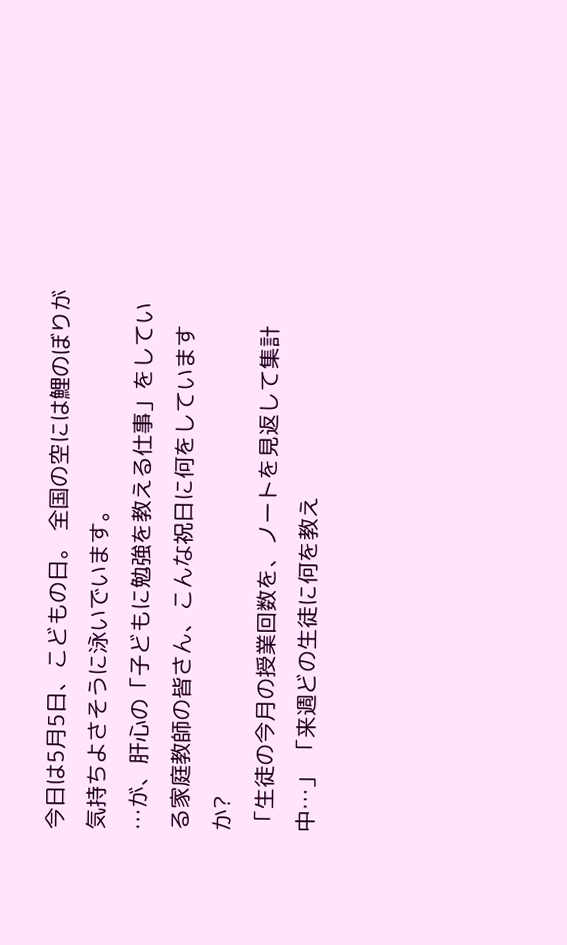今日は5月5日、こどもの日。 全国の空には鯉のぼりが気持ちよさそうに泳いでいます。
…が、肝心の「子どもに勉強を教える仕事」をしている家庭教師の皆さん、こんな祝日に何をしていますか?
「生徒の今月の授業回数を、ノートを見返して集計中…」 「来週どの生徒に何を教え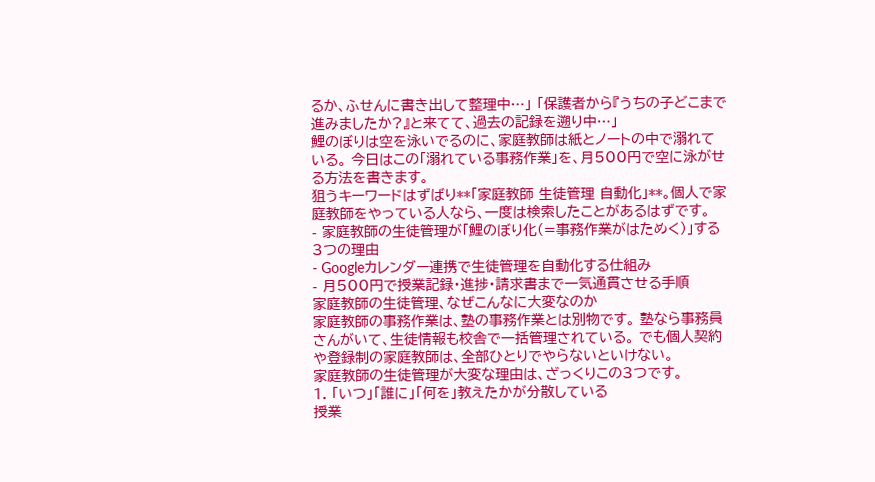るか、ふせんに書き出して整理中…」 「保護者から『うちの子どこまで進みましたか?』と来てて、過去の記録を遡り中…」
鯉のぼりは空を泳いでるのに、家庭教師は紙とノートの中で溺れている。 今日はこの「溺れている事務作業」を、月500円で空に泳がせる方法を書きます。
狙うキーワードはずばり**「家庭教師 生徒管理 自動化」**。個人で家庭教師をやっている人なら、一度は検索したことがあるはずです。
- 家庭教師の生徒管理が「鯉のぼり化(=事務作業がはためく)」する3つの理由
- Googleカレンダー連携で生徒管理を自動化する仕組み
- 月500円で授業記録・進捗・請求書まで一気通貫させる手順
家庭教師の生徒管理、なぜこんなに大変なのか
家庭教師の事務作業は、塾の事務作業とは別物です。 塾なら事務員さんがいて、生徒情報も校舎で一括管理されている。 でも個人契約や登録制の家庭教師は、全部ひとりでやらないといけない。
家庭教師の生徒管理が大変な理由は、ざっくりこの3つです。
1. 「いつ」「誰に」「何を」教えたかが分散している
授業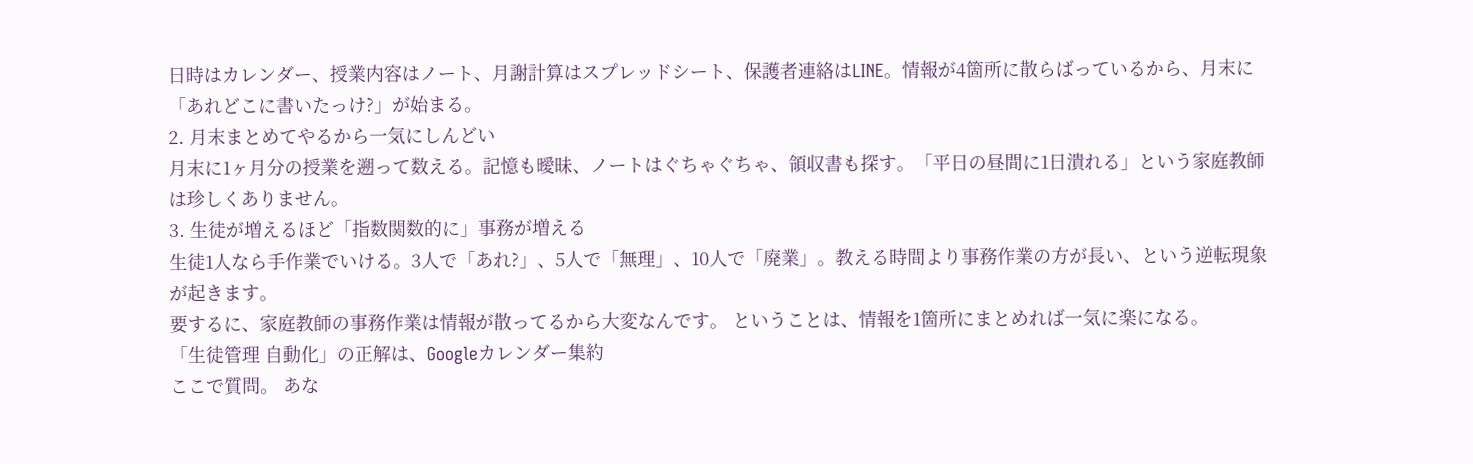日時はカレンダー、授業内容はノート、月謝計算はスプレッドシート、保護者連絡はLINE。情報が4箇所に散らばっているから、月末に「あれどこに書いたっけ?」が始まる。
2. 月末まとめてやるから一気にしんどい
月末に1ヶ月分の授業を遡って数える。記憶も曖昧、ノートはぐちゃぐちゃ、領収書も探す。「平日の昼間に1日潰れる」という家庭教師は珍しくありません。
3. 生徒が増えるほど「指数関数的に」事務が増える
生徒1人なら手作業でいける。3人で「あれ?」、5人で「無理」、10人で「廃業」。教える時間より事務作業の方が長い、という逆転現象が起きます。
要するに、家庭教師の事務作業は情報が散ってるから大変なんです。 ということは、情報を1箇所にまとめれば一気に楽になる。
「生徒管理 自動化」の正解は、Googleカレンダー集約
ここで質問。 あな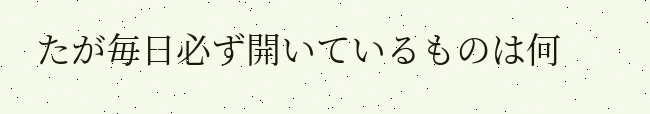たが毎日必ず開いているものは何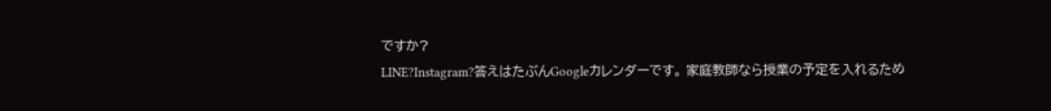ですか?
LINE?Instagram?答えはたぶんGoogleカレンダーです。 家庭教師なら授業の予定を入れるため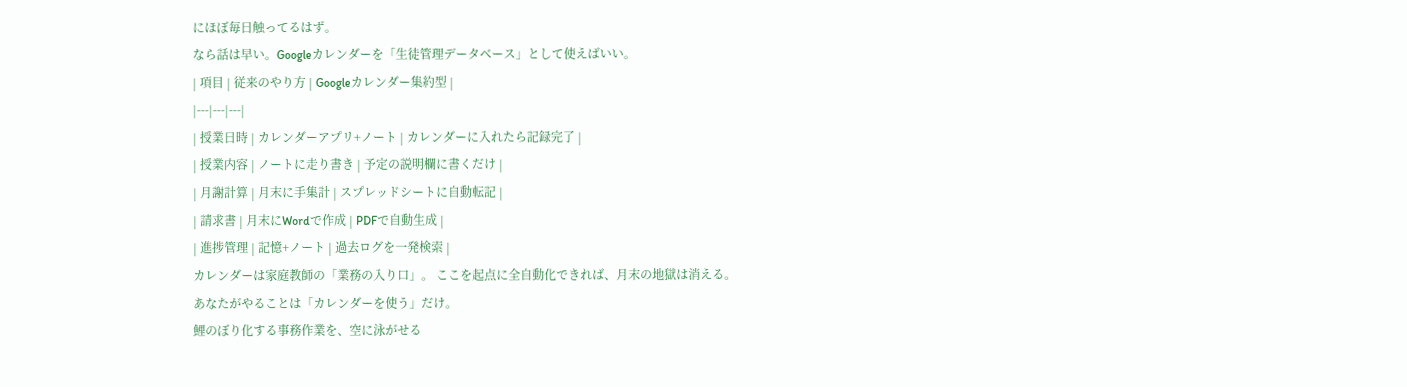にほぼ毎日触ってるはず。
なら話は早い。Googleカレンダーを「生徒管理データベース」として使えばいい。
| 項目 | 従来のやり方 | Googleカレンダー集約型 |
|---|---|---|
| 授業日時 | カレンダーアプリ+ノート | カレンダーに入れたら記録完了 |
| 授業内容 | ノートに走り書き | 予定の説明欄に書くだけ |
| 月謝計算 | 月末に手集計 | スプレッドシートに自動転記 |
| 請求書 | 月末にWordで作成 | PDFで自動生成 |
| 進捗管理 | 記憶+ノート | 過去ログを一発検索 |
カレンダーは家庭教師の「業務の入り口」。 ここを起点に全自動化できれば、月末の地獄は消える。
あなたがやることは「カレンダーを使う」だけ。
鯉のぼり化する事務作業を、空に泳がせる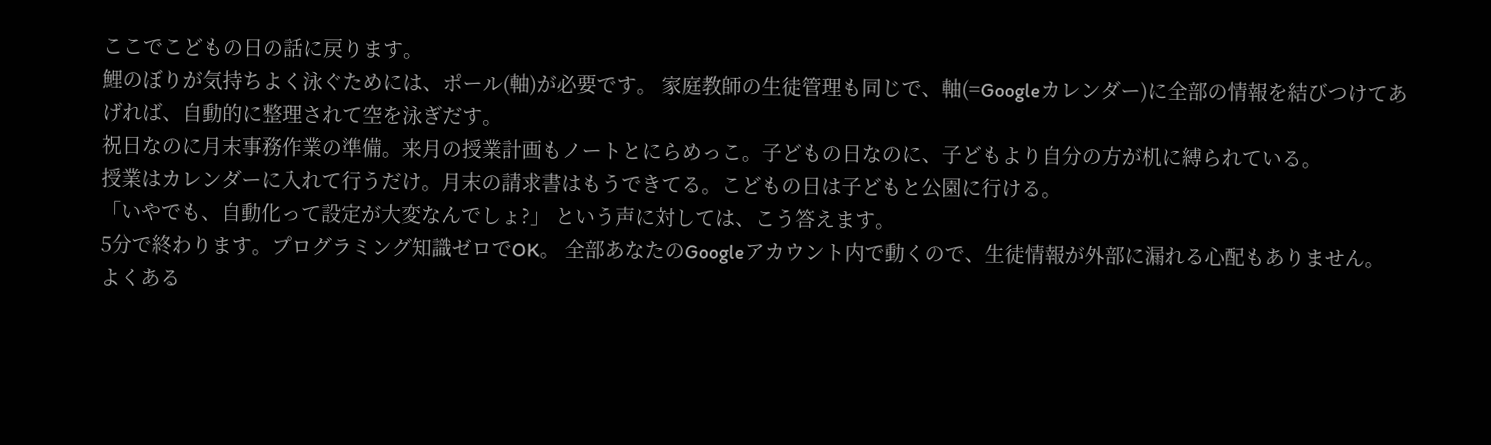ここでこどもの日の話に戻ります。
鯉のぼりが気持ちよく泳ぐためには、ポール(軸)が必要です。 家庭教師の生徒管理も同じで、軸(=Googleカレンダー)に全部の情報を結びつけてあげれば、自動的に整理されて空を泳ぎだす。
祝日なのに月末事務作業の準備。来月の授業計画もノートとにらめっこ。子どもの日なのに、子どもより自分の方が机に縛られている。
授業はカレンダーに入れて行うだけ。月末の請求書はもうできてる。こどもの日は子どもと公園に行ける。
「いやでも、自動化って設定が大変なんでしょ?」 という声に対しては、こう答えます。
5分で終わります。プログラミング知識ゼロでOK。 全部あなたのGoogleアカウント内で動くので、生徒情報が外部に漏れる心配もありません。
よくある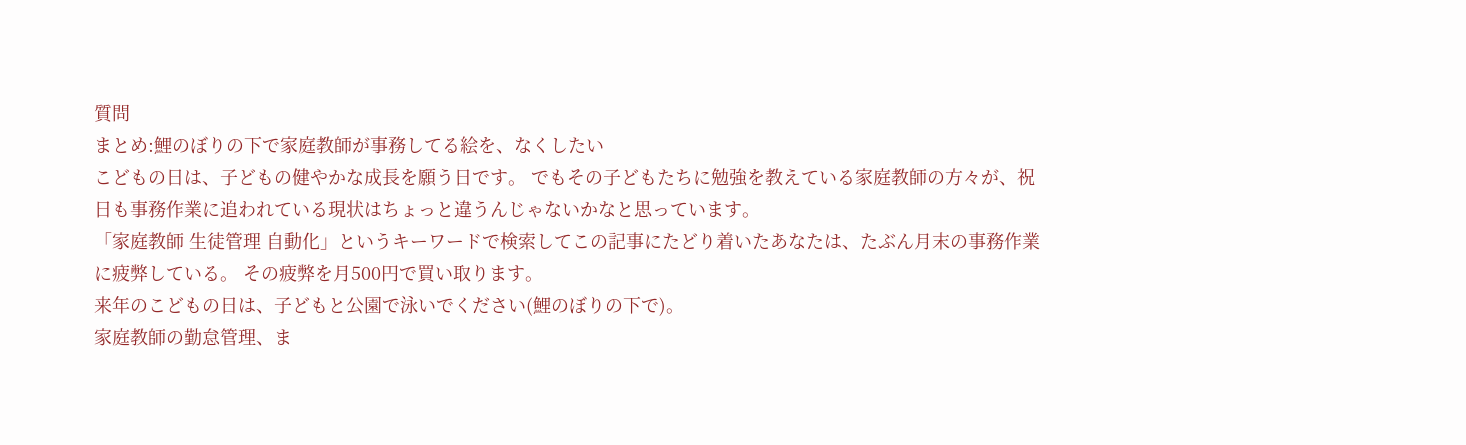質問
まとめ:鯉のぼりの下で家庭教師が事務してる絵を、なくしたい
こどもの日は、子どもの健やかな成長を願う日です。 でもその子どもたちに勉強を教えている家庭教師の方々が、祝日も事務作業に追われている現状はちょっと違うんじゃないかなと思っています。
「家庭教師 生徒管理 自動化」というキーワードで検索してこの記事にたどり着いたあなたは、たぶん月末の事務作業に疲弊している。 その疲弊を月500円で買い取ります。
来年のこどもの日は、子どもと公園で泳いでください(鯉のぼりの下で)。
家庭教師の勤怠管理、ま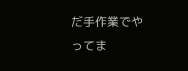だ手作業でやってま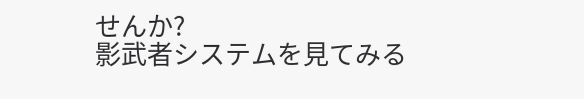せんか?
影武者システムを見てみる